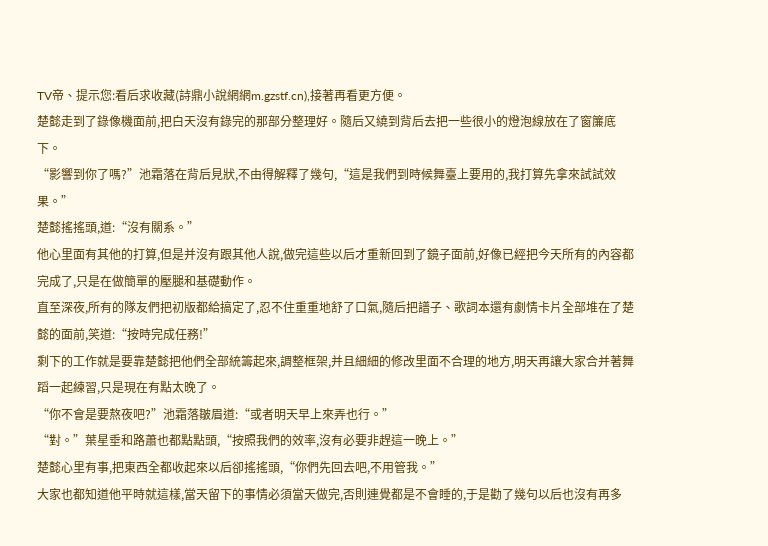TV帝、提示您:看后求收藏(詩鼎小說網網m.gzstf.cn),接著再看更方便。
楚懿走到了錄像機面前,把白天沒有錄完的那部分整理好。隨后又繞到背后去把一些很小的燈泡線放在了窗簾底下。
“影響到你了嗎?”池霜落在背后見狀,不由得解釋了幾句,“這是我們到時候舞臺上要用的,我打算先拿來試試效果。”
楚懿搖搖頭,道:“沒有關系。”
他心里面有其他的打算,但是并沒有跟其他人說,做完這些以后才重新回到了鏡子面前,好像已經把今天所有的內容都完成了,只是在做簡單的壓腿和基礎動作。
直至深夜,所有的隊友們把初版都給搞定了,忍不住重重地舒了口氣,隨后把譜子、歌詞本還有劇情卡片全部堆在了楚懿的面前,笑道:“按時完成任務!”
剩下的工作就是要靠楚懿把他們全部統籌起來,調整框架,并且細細的修改里面不合理的地方,明天再讓大家合并著舞蹈一起練習,只是現在有點太晚了。
“你不會是要熬夜吧?”池霜落皺眉道:“或者明天早上來弄也行。”
“對。”葉星垂和路蕭也都點點頭,“按照我們的效率,沒有必要非趕這一晚上。”
楚懿心里有事,把東西全都收起來以后卻搖搖頭,“你們先回去吧,不用管我。”
大家也都知道他平時就這樣,當天留下的事情必須當天做完,否則連覺都是不會睡的,于是勸了幾句以后也沒有再多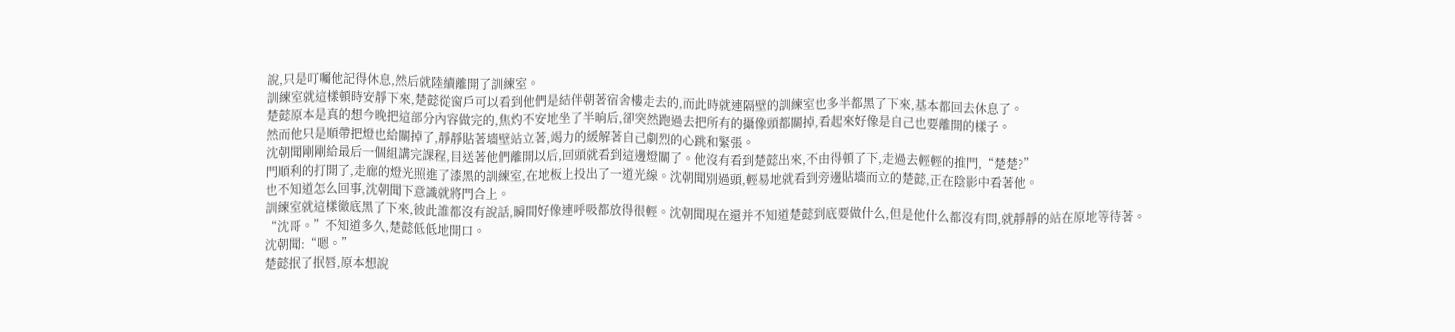說,只是叮囑他記得休息,然后就陸續離開了訓練室。
訓練室就這樣頓時安靜下來,楚懿從窗戶可以看到他們是結伴朝著宿舍樓走去的,而此時就連隔壁的訓練室也多半都黑了下來,基本都回去休息了。
楚懿原本是真的想今晚把這部分內容做完的,焦灼不安地坐了半晌后,卻突然跑過去把所有的攝像頭都關掉,看起來好像是自己也要離開的樣子。
然而他只是順帶把燈也給關掉了,靜靜貼著墻壁站立著,竭力的緩解著自己劇烈的心跳和緊張。
沈朝聞剛剛給最后一個組講完課程,目送著他們離開以后,回頭就看到這邊燈關了。他沒有看到楚懿出來,不由得頓了下,走過去輕輕的推門,“楚楚?”
門順利的打開了,走廊的燈光照進了漆黑的訓練室,在地板上投出了一道光線。沈朝聞別過頭,輕易地就看到旁邊貼墻而立的楚懿,正在陰影中看著他。
也不知道怎么回事,沈朝聞下意識就將門合上。
訓練室就這樣徹底黑了下來,彼此誰都沒有說話,瞬間好像連呼吸都放得很輕。沈朝聞現在還并不知道楚懿到底要做什么,但是他什么都沒有問,就靜靜的站在原地等待著。
“沈哥。”不知道多久,楚懿低低地開口。
沈朝聞:“嗯。”
楚懿抿了抿唇,原本想說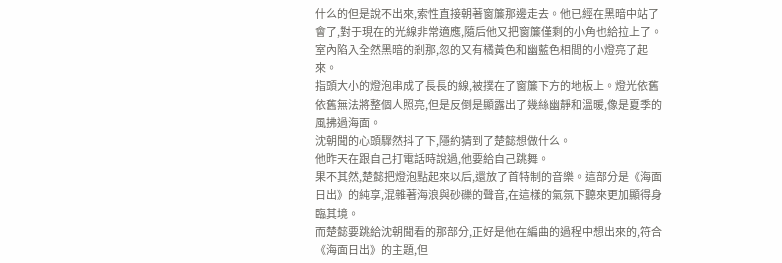什么的但是說不出來,索性直接朝著窗簾那邊走去。他已經在黑暗中站了會了,對于現在的光線非常適應,隨后他又把窗簾僅剩的小角也給拉上了。
室內陷入全然黑暗的剎那,忽的又有橘黃色和幽藍色相間的小燈亮了起來。
指頭大小的燈泡串成了長長的線,被撲在了窗簾下方的地板上。燈光依舊依舊無法將整個人照亮,但是反倒是顯露出了幾絲幽靜和溫暖,像是夏季的風拂過海面。
沈朝聞的心頭驟然抖了下,隱約猜到了楚懿想做什么。
他昨天在跟自己打電話時說過,他要給自己跳舞。
果不其然,楚懿把燈泡點起來以后,還放了首特制的音樂。這部分是《海面日出》的純享,混雜著海浪與砂礫的聲音,在這樣的氣氛下聽來更加顯得身臨其境。
而楚懿要跳給沈朝聞看的那部分,正好是他在編曲的過程中想出來的,符合《海面日出》的主題,但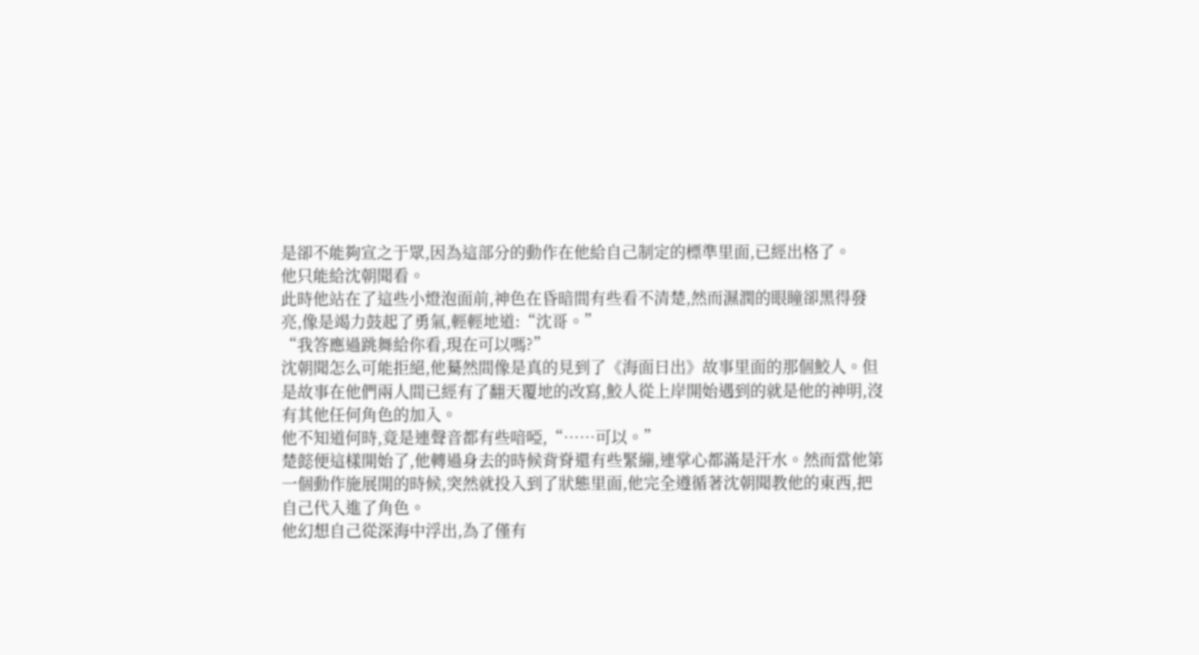是卻不能夠宣之于眾,因為這部分的動作在他給自己制定的標準里面,已經出格了。
他只能給沈朝聞看。
此時他站在了這些小燈泡面前,神色在昏暗間有些看不清楚,然而濕潤的眼瞳卻黑得發亮,像是竭力鼓起了勇氣,輕輕地道:“沈哥。”
“我答應過跳舞給你看,現在可以嗎?”
沈朝聞怎么可能拒絕,他驀然間像是真的見到了《海面日出》故事里面的那個鮫人。但是故事在他們兩人間已經有了翻天覆地的改寫,鮫人從上岸開始遇到的就是他的神明,沒有其他任何角色的加入。
他不知道何時,竟是連聲音都有些喑啞,“……可以。”
楚懿便這樣開始了,他轉過身去的時候背脊還有些緊繃,連掌心都滿是汗水。然而當他第一個動作施展開的時候,突然就投入到了狀態里面,他完全遵循著沈朝聞教他的東西,把自己代入進了角色。
他幻想自己從深海中浮出,為了僅有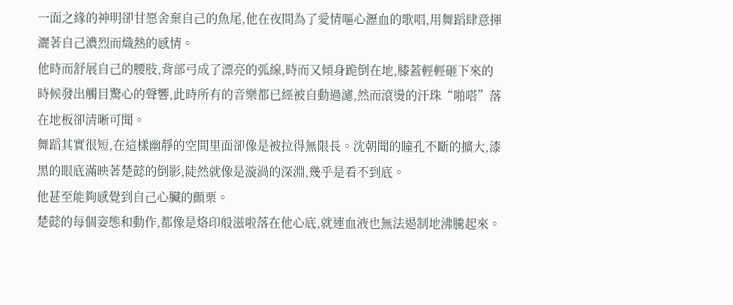一面之緣的神明卻甘愿舍棄自己的魚尾,他在夜間為了愛情嘔心瀝血的歌唱,用舞蹈肆意揮灑著自己濃烈而熾熱的感情。
他時而舒展自己的腰肢,背部弓成了漂亮的弧線,時而又傾身跪倒在地,膝蓋輕輕砸下來的時候發出觸目驚心的聲響,此時所有的音樂都已經被自動過濾,然而滾燙的汗珠“啪嗒”落在地板卻清晰可聞。
舞蹈其實很短,在這樣幽靜的空間里面卻像是被拉得無限長。沈朝聞的瞳孔不斷的擴大,漆黑的眼底滿映著楚懿的倒影,陡然就像是漩渦的深淵,幾乎是看不到底。
他甚至能夠感覺到自己心臟的顫栗。
楚懿的每個姿態和動作,都像是烙印般滋啦落在他心底,就連血液也無法遏制地沸騰起來。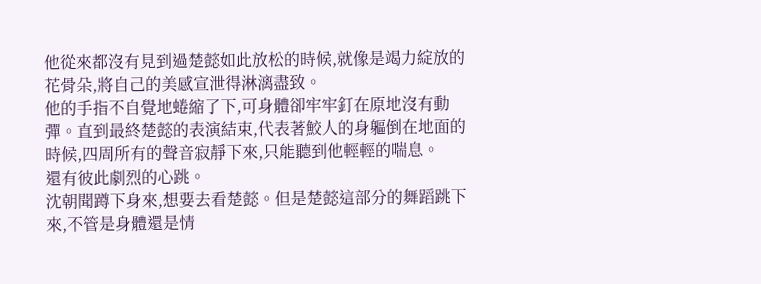他從來都沒有見到過楚懿如此放松的時候,就像是竭力綻放的花骨朵,將自己的美感宣泄得淋漓盡致。
他的手指不自覺地蜷縮了下,可身體卻牢牢釘在原地沒有動彈。直到最終楚懿的表演結束,代表著鮫人的身軀倒在地面的時候,四周所有的聲音寂靜下來,只能聽到他輕輕的喘息。
還有彼此劇烈的心跳。
沈朝聞蹲下身來,想要去看楚懿。但是楚懿這部分的舞蹈跳下來,不管是身體還是情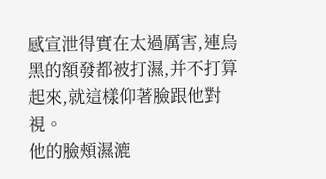感宣泄得實在太過厲害,連烏黑的額發都被打濕,并不打算起來,就這樣仰著臉跟他對視。
他的臉頰濕漉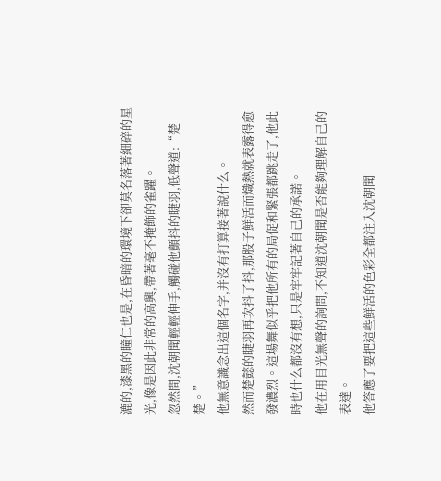漉的,漆黑的瞳仁也是,在昏暗的環境下卻莫名落著細碎的星光,像是因此非常的高興,帶著毫不掩飾的雀躍。
忽然間,沈朝聞輕輕伸手,觸碰他顫抖的睫羽,低聲道:“楚楚。”
他無意識念出這個名字,并沒有打算接著說什么。
然而楚懿的睫羽再次抖了抖,那股子鮮活而熾熱就表露得愈發濃烈。這場舞似乎把他所有的局促和緊張都跳走了,他此時也什么都沒有想,只是牢牢記著自己的承諾。
他在用目光無聲的詢問,不知道沈朝聞是否能夠理解自己的表達。
他答應了要把這些鮮活的色彩全都注入沈朝聞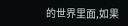的世界里面,如果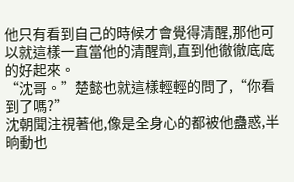他只有看到自己的時候才會覺得清醒,那他可以就這樣一直當他的清醒劑,直到他徹徹底底的好起來。
“沈哥。”楚懿也就這樣輕輕的問了,“你看到了嗎?”
沈朝聞注視著他,像是全身心的都被他蠱惑,半晌動也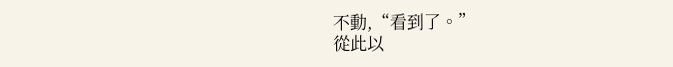不動,“看到了。”
從此以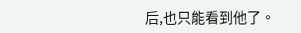后,也只能看到他了。